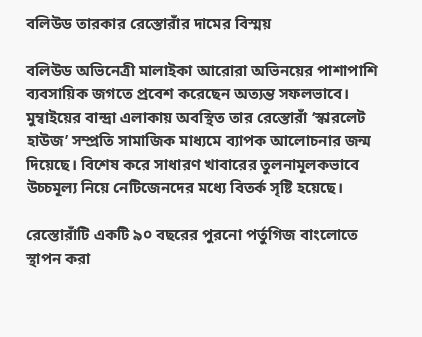বলিউড তারকার রেস্তোরাঁর দামের বিস্ময়

বলিউড অভিনেত্রী মালাইকা আরোরা অভিনয়ের পাশাপাশি ব্যবসায়িক জগতে প্রবেশ করেছেন অত্যন্ত সফলভাবে। মুম্বাইয়ের বান্দ্রা এলাকায় অবস্থিত তার রেস্তোরাঁ ‘স্কারলেট হাউজ’ সম্প্রতি সামাজিক মাধ্যমে ব্যাপক আলোচনার জন্ম দিয়েছে। বিশেষ করে সাধারণ খাবারের তুলনামূলকভাবে উচ্চমূল্য নিয়ে নেটিজেনদের মধ্যে বিতর্ক সৃষ্টি হয়েছে।

রেস্তোরাঁটি একটি ৯০ বছরের পুরনো পর্তুগিজ বাংলোতে স্থাপন করা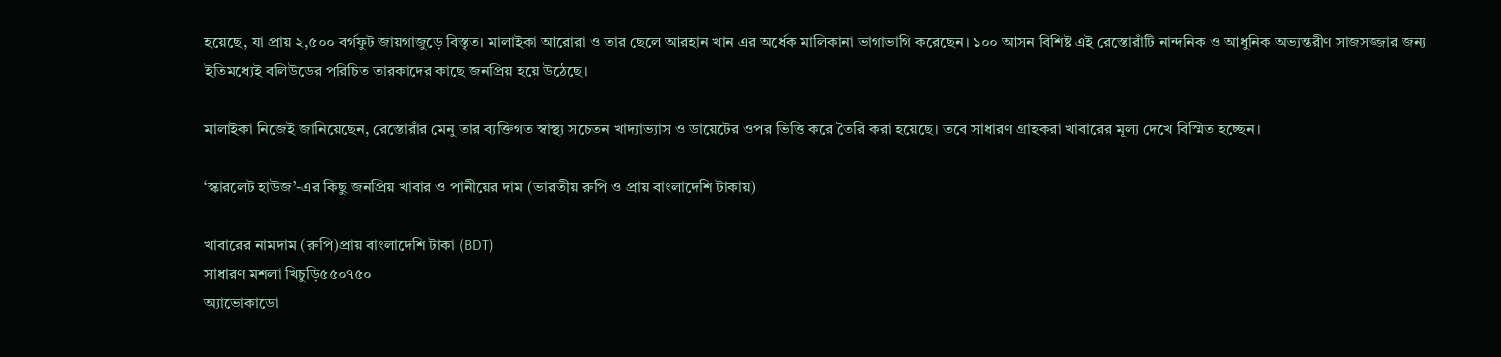হয়েছে, যা প্রায় ২,৫০০ বর্গফুট জায়গাজুড়ে বিস্তৃত। মালাইকা আরোরা ও তার ছেলে আরহান খান এর অর্ধেক মালিকানা ভাগাভাগি করেছেন। ১০০ আসন বিশিষ্ট এই রেস্তোরাঁটি নান্দনিক ও আধুনিক অভ্যন্তরীণ সাজসজ্জার জন্য ইতিমধ্যেই বলিউডের পরিচিত তারকাদের কাছে জনপ্রিয় হয়ে উঠেছে।

মালাইকা নিজেই জানিয়েছেন, রেস্তোরাঁর মেনু তার ব্যক্তিগত স্বাস্থ্য সচেতন খাদ্যাভ্যাস ও ডায়েটের ওপর ভিত্তি করে তৈরি করা হয়েছে। তবে সাধারণ গ্রাহকরা খাবারের মূল্য দেখে বিস্মিত হচ্ছেন।

‘স্কারলেট হাউজ’-এর কিছু জনপ্রিয় খাবার ও পানীয়ের দাম (ভারতীয় রুপি ও প্রায় বাংলাদেশি টাকায়)

খাবারের নামদাম (রুপি)প্রায় বাংলাদেশি টাকা (BDT)
সাধারণ মশলা খিচুড়ি৫৫০৭৫০
অ্যাভোকাডো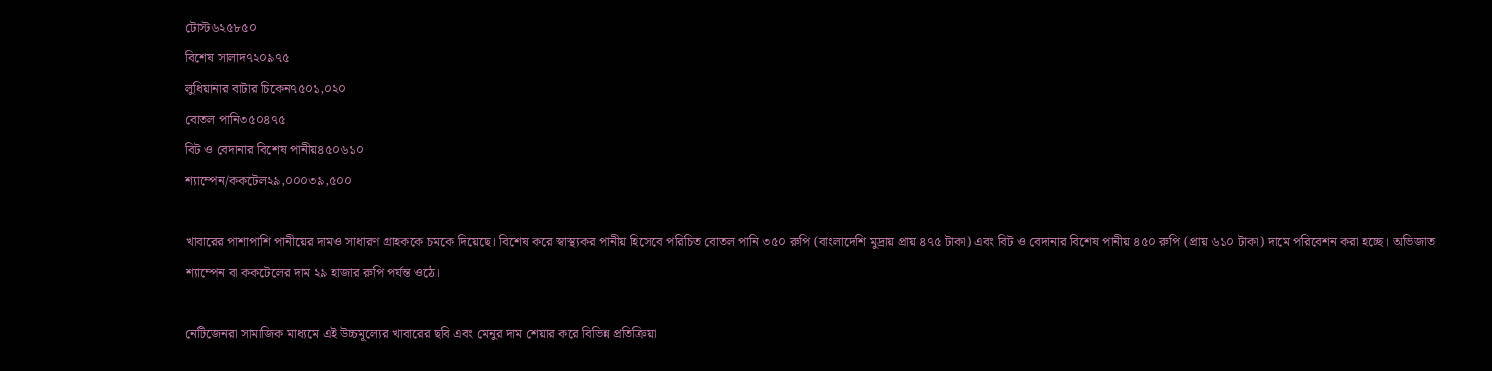টোস্ট৬২৫৮৫০
বিশেষ সালাদ৭২০৯৭৫
লুধিয়ানার বাটার চিকেন৭৫০১,০২০
বোতল পানি৩৫০৪৭৫
বিট ও বেদানার বিশেষ পানীয়৪৫০৬১০
শ্যাম্পেন/ককটেল২৯,০০০৩৯,৫০০

খাবারের পাশাপাশি পানীয়ের দামও সাধারণ গ্রাহককে চমকে দিয়েছে। বিশেষ করে স্বাস্থ্যকর পানীয় হিসেবে পরিচিত বোতল পানি ৩৫০ রুপি (বাংলাদেশি মুদ্রায় প্রায় ৪৭৫ টাকা) এবং বিট ও বেদানার বিশেষ পানীয় ৪৫০ রুপি (প্রায় ৬১০ টাকা) দামে পরিবেশন করা হচ্ছে। অভিজাত শ্যাম্পেন বা ককটেলের দাম ২৯ হাজার রুপি পর্যন্ত ওঠে।

নেটিজেনরা সামাজিক মাধ্যমে এই উচ্চমূল্যের খাবারের ছবি এবং মেনুর দাম শেয়ার করে বিভিন্ন প্রতিক্রিয়া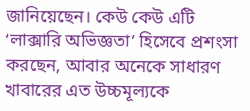জানিয়েছেন। কেউ কেউ এটি ‘লাক্সারি অভিজ্ঞতা’ হিসেবে প্রশংসা করছেন, আবার অনেকে সাধারণ খাবারের এত উচ্চমূল্যকে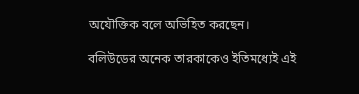অযৌক্তিক বলে অভিহিত করছেন।

বলিউডের অনেক তারকাকেও ইতিমধ্যেই এই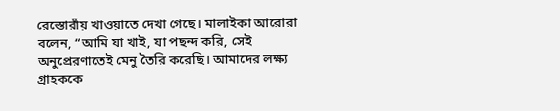রেস্তোরাঁয় খাওয়াতে দেখা গেছে। মালাইকা আরোরা বলেন, “আমি যা খাই, যা পছন্দ করি, সেই অনুপ্রেরণাতেই মেনু তৈরি করেছি। আমাদের লক্ষ্য গ্রাহককে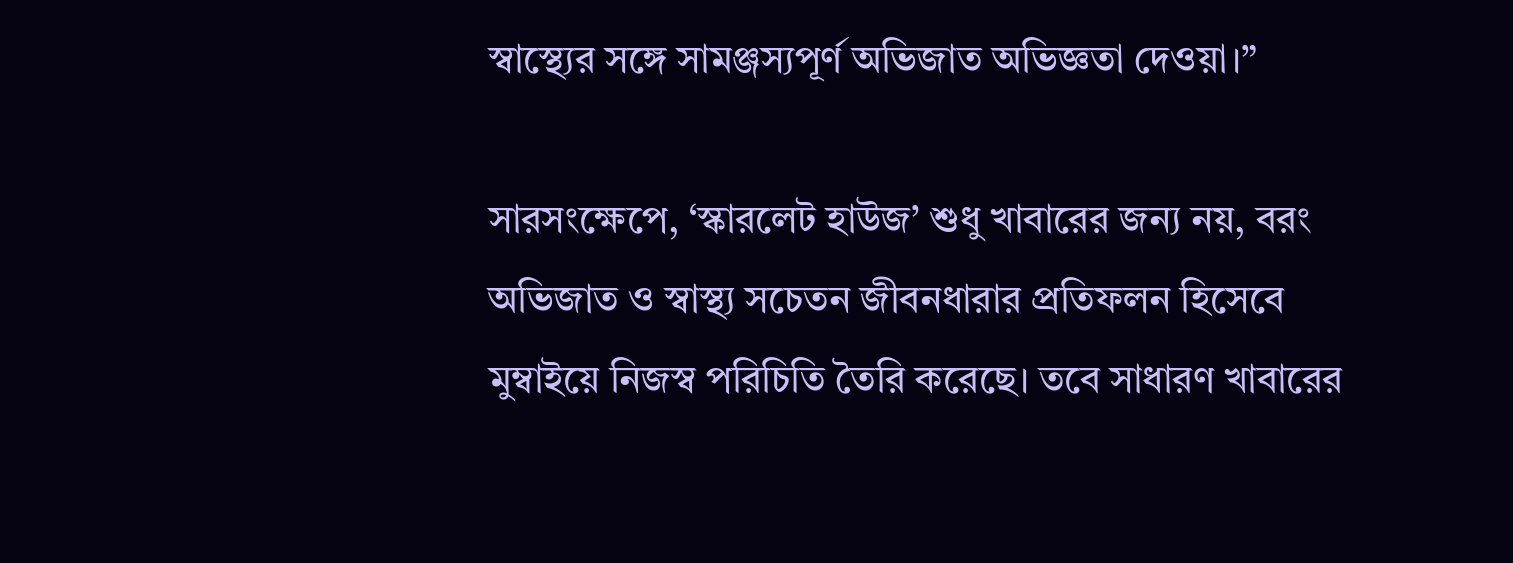স্বাস্থ্যের সঙ্গে সামঞ্জস্যপূর্ণ অভিজাত অভিজ্ঞতা দেওয়া।”

সারসংক্ষেপে, ‘স্কারলেট হাউজ’ শুধু খাবারের জন্য নয়, বরং অভিজাত ও স্বাস্থ্য সচেতন জীবনধারার প্রতিফলন হিসেবে মুম্বাইয়ে নিজস্ব পরিচিতি তৈরি করেছে। তবে সাধারণ খাবারের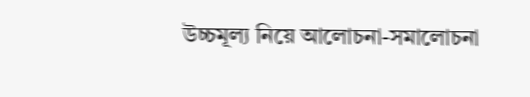উচ্চমূল্য নিয়ে আলোচনা-সমালোচনা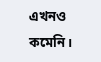এখনও কমেনি।